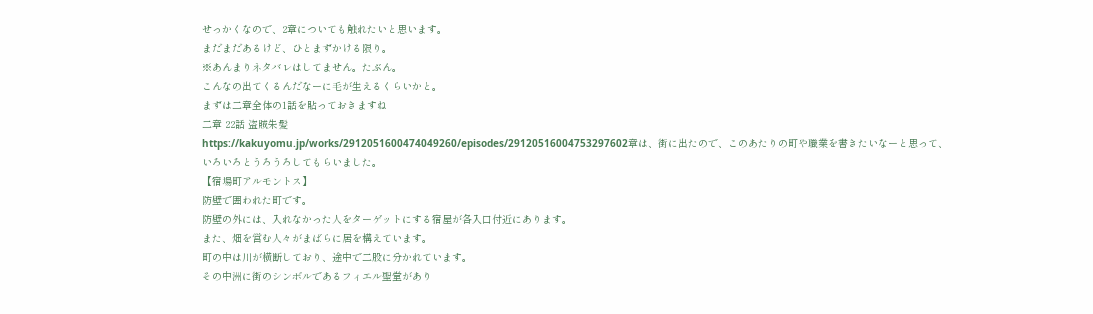せっかくなので、2章についても触れたいと思います。
まだまだあるけど、ひとまずかける限り。
※あんまりネタバレはしてません。たぶん。
こんなの出てくるんだなーに毛が生えるくらいかと。
まずは二章全体の1話を貼っておきますね
二章 22話 盗賊朱髪
https://kakuyomu.jp/works/2912051600474049260/episodes/29120516004753297602章は、街に出たので、このあたりの町や職業を書きたいなーと思って、
いろいろとうろうろしてもらいました。
【宿場町アルモントス】
防壁で囲われた町です。
防壁の外には、入れなかった人をターゲットにする宿屋が各入口付近にあります。
また、畑を営む人々がまばらに居を構えています。
町の中は川が横断しており、途中で二股に分かれています。
その中洲に街のシンボルであるフィエル聖堂があり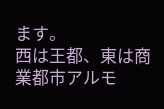ます。
西は王都、東は商業都市アルモ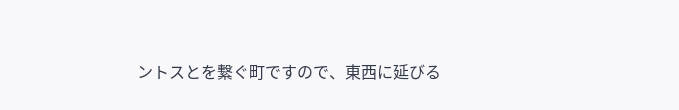ントスとを繋ぐ町ですので、東西に延びる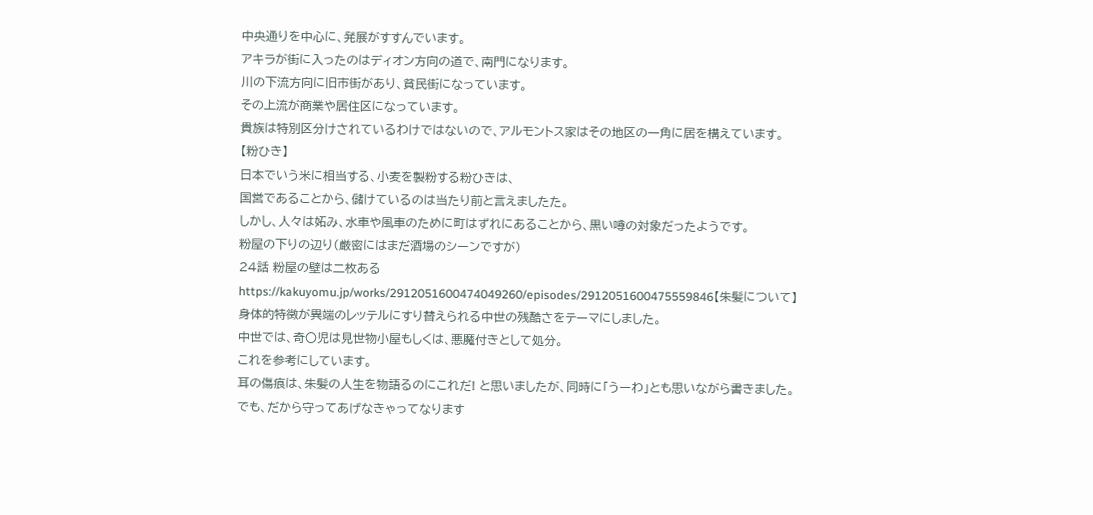中央通りを中心に、発展がすすんでいます。
アキラが街に入ったのはディオン方向の道で、南門になります。
川の下流方向に旧市街があり、貧民街になっています。
その上流が商業や居住区になっています。
貴族は特別区分けされているわけではないので、アルモントス家はその地区の一角に居を構えています。
【粉ひき】
日本でいう米に相当する、小麦を製粉する粉ひきは、
国営であることから、儲けているのは当たり前と言えましたた。
しかし、人々は妬み、水車や風車のために町はずれにあることから、黒い噂の対象だったようです。
粉屋の下りの辺り(厳密にはまだ酒場のシーンですが)
24話 粉屋の壁は二枚ある
https://kakuyomu.jp/works/2912051600474049260/episodes/2912051600475559846【朱髪について】
身体的特徴が異端のレッテルにすり替えられる中世の残酷さをテーマにしました。
中世では、奇〇児は見世物小屋もしくは、悪魔付きとして処分。
これを参考にしています。
耳の傷痕は、朱髪の人生を物語るのにこれだ! と思いましたが、同時に「うーわ」とも思いながら書きました。
でも、だから守ってあげなきゃってなります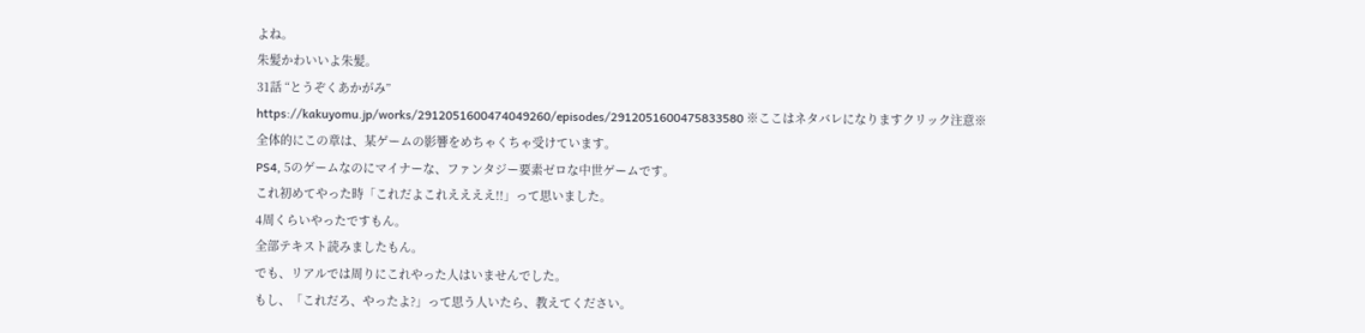よね。
朱髪かわいいよ朱髪。
31話 “とうぞくあかがみ”
https://kakuyomu.jp/works/2912051600474049260/episodes/2912051600475833580 ※ここはネタバレになりますクリック注意※
全体的にこの章は、某ゲームの影響をめちゃくちゃ受けています。
PS4, 5のゲームなのにマイナーな、ファンタジー要素ゼロな中世ゲームです。
これ初めてやった時「これだよこれええええ!!」って思いました。
4周くらいやったですもん。
全部テキスト読みましたもん。
でも、リアルでは周りにこれやった人はいませんでした。
もし、「これだろ、やったよ?」って思う人いたら、教えてください。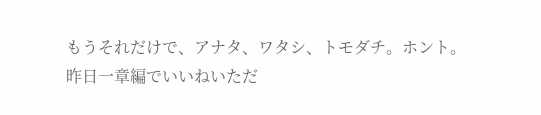もうそれだけで、アナタ、ワタシ、トモダチ。ホント。
昨日一章編でいいねいただ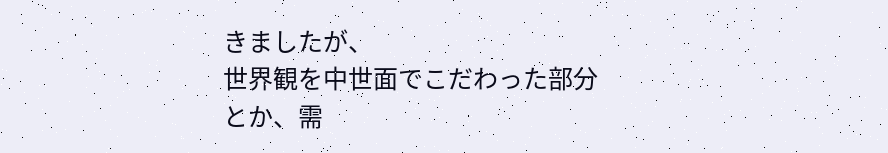きましたが、
世界観を中世面でこだわった部分とか、需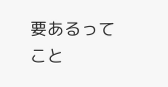要あるってこと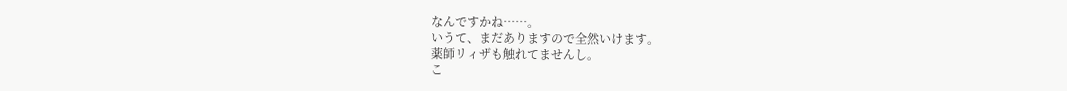なんですかね……。
いうて、まだありますので全然いけます。
薬師リィザも触れてませんし。
こ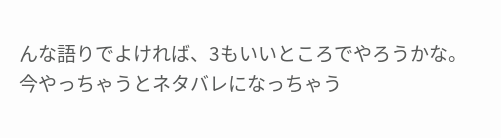んな語りでよければ、3もいいところでやろうかな。
今やっちゃうとネタバレになっちゃう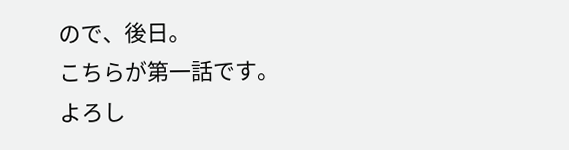ので、後日。
こちらが第一話です。
よろし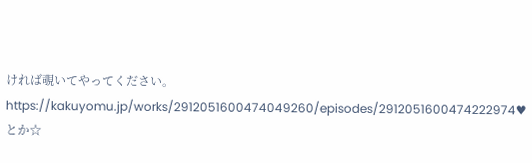ければ覗いてやってください。
https://kakuyomu.jp/works/2912051600474049260/episodes/2912051600474222974♥とか☆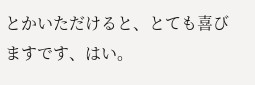とかいただけると、とても喜びますです、はい。